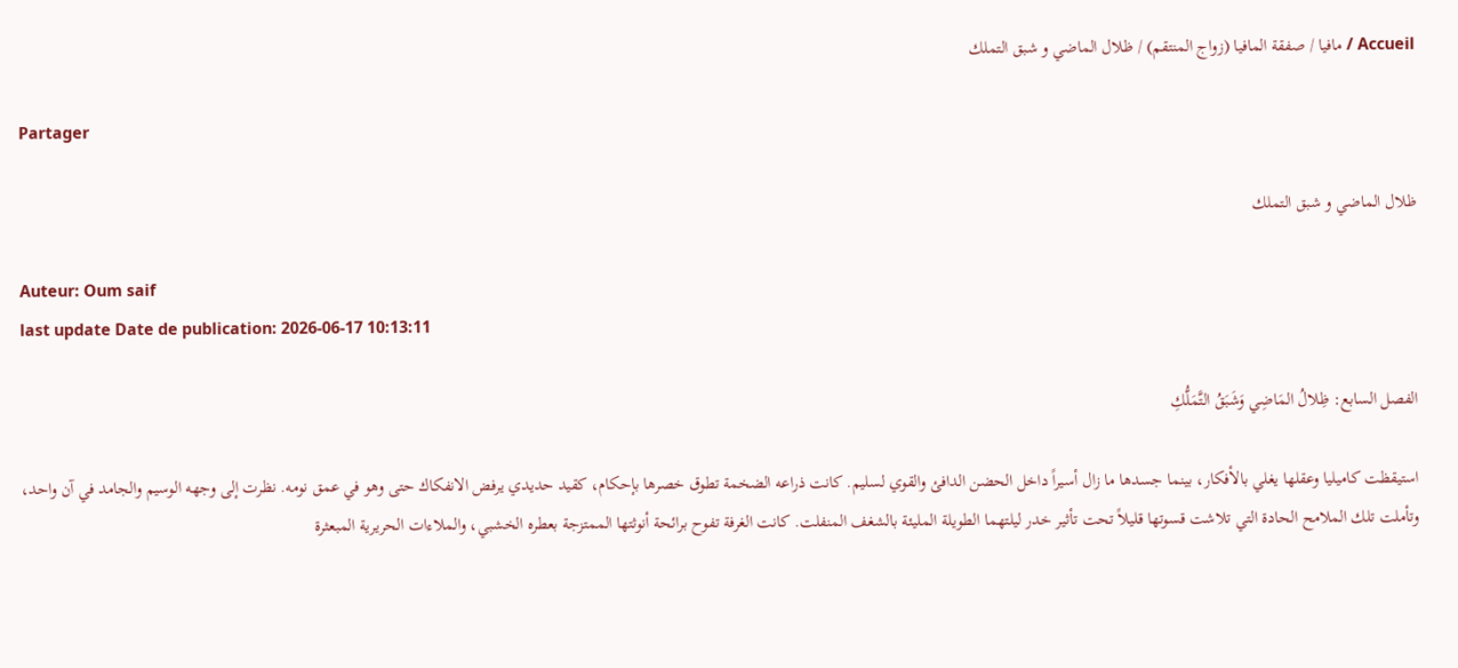Accueil / مافيا / صفقة المافيا (زواج المنتقم) / ظلال الماضي و شبق التملك

Partager

ظلال الماضي و شبق التملك

Auteur: Oum saif
last update Date de publication: 2026-06-17 10:13:11

الفصل السابع: ظِلالُ المَاضِي وَشَبَقُ التَّمَلُّكِ

استيقظت كاميليا وعقلها يغلي بالأفكار، بينما جسدها ما زال أسيراً داخل الحضن الدافئ والقوي لسليم. كانت ذراعه الضخمة تطوق خصرها بإحكام، كقيد حديدي يرفض الانفكاك حتى وهو في عمق نومه. نظرت إلى وجهه الوسيم والجامد في آن واحد، وتأملت تلك الملامح الحادة التي تلاشت قسوتها قليلاً تحت تأثير خدر ليلتهما الطويلة المليئة بالشغف المنفلت. كانت الغرفة تفوح برائحة أنوثتها الممتزجة بعطره الخشبي، والملاءات الحريرية المبعثرة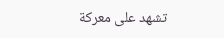تشهد على معركة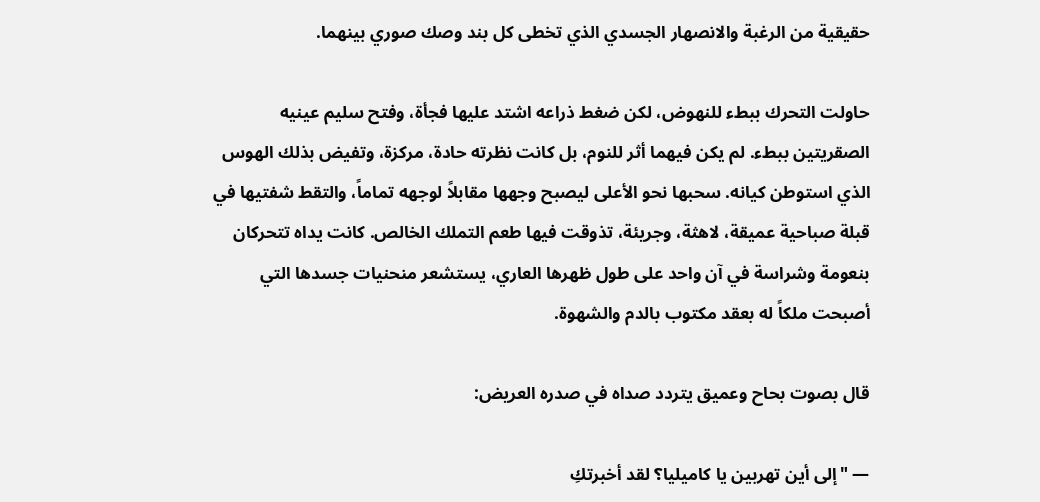حقيقية من الرغبة والانصهار الجسدي الذي تخطى كل بند وصك صوري بينهما.

حاولت التحرك ببطء للنهوض، لكن ضغط ذراعه اشتد عليها فجأة، وفتح سليم عينيه الصقريتين ببطء. لم يكن فيهما أثر للنوم، بل كانت نظرته حادة، مركزة، وتفيض بذلك الهوس الذي استوطن كيانه. سحبها نحو الأعلى ليصبح وجهها مقابلاً لوجهه تماماً، والتقط شفتيها في قبلة صباحية عميقة، لاهثة، وجريئة، تذوقت فيها طعم التملك الخالص. كانت يداه تتحركان بنعومة وشراسة في آن واحد على طول ظهرها العاري، يستشعر منحنيات جسدها التي أصبحت ملكاً له بعقد مكتوب بالدم والشهوة.

قال بصوت بحاح وعميق يتردد صداه في صدره العريض:

— "إلى أين تهربين يا كاميليا؟ لقد أخبرتكِ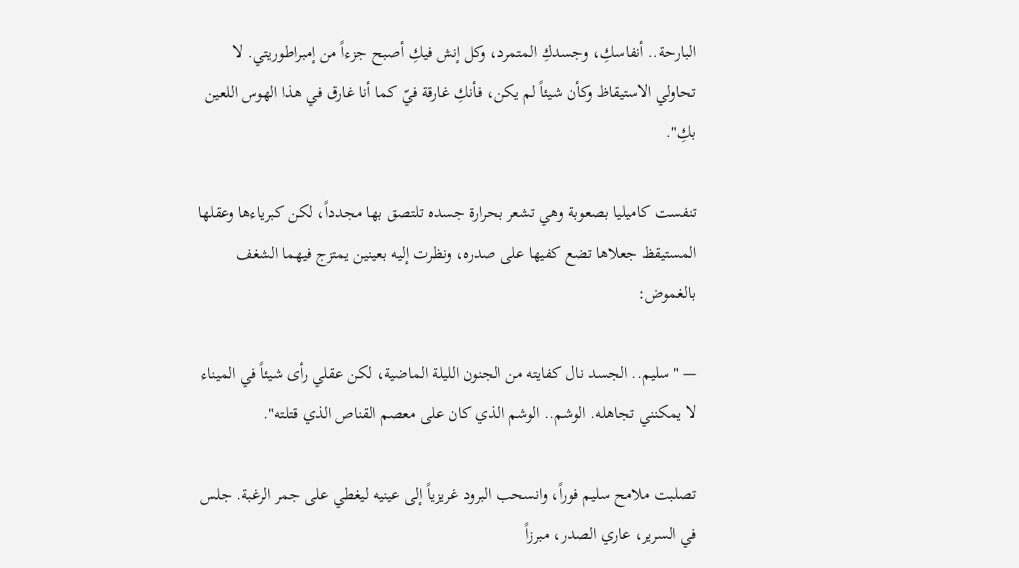البارحة.. أنفاسكِ، وجسدكِ المتمرد، وكل إنش فيكِ أصبح جزءاً من إمبراطوريتي. لا تحاولي الاستيقاظ وكأن شيئاً لم يكن، فأنكِ غارقة فيّ كما أنا غارق في هذا الهوس اللعين بكِ".

تنفست كاميليا بصعوبة وهي تشعر بحرارة جسده تلتصق بها مجدداً، لكن كبرياءها وعقلها المستيقظ جعلاها تضع كفيها على صدره، ونظرت إليه بعينين يمتزج فيهما الشغف بالغموض:

— "سليم.. الجسد نال كفايته من الجنون الليلة الماضية، لكن عقلي رأى شيئاً في الميناء لا يمكنني تجاهله. الوشم.. الوشم الذي كان على معصم القناص الذي قتلته".

تصلبت ملامح سليم فوراً، وانسحب البرود غريزياً إلى عينيه ليغطي على جمر الرغبة. جلس في السرير، عاري الصدر، مبرزاً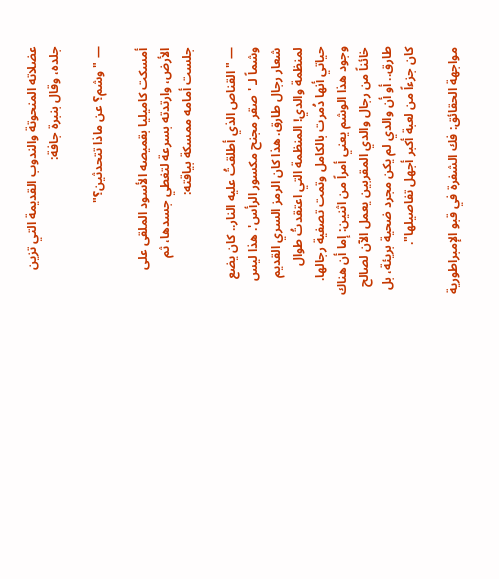عضلاته المنحوتة والندوب القديمة التي تزين جلده، وقال بنبرة جافة:

— "وشم؟ عن ماذا تتحدثين؟"

أمسكت كاميليا بقميصه الأسود الملقى على الأرض، وارتدته بسرعة لتغطي جسدها، ثم جلست أمامه ممسكة بياقته:

— "القناص الذي أطلقتُ عليه النار.. كان يضع وشماً لـ 'صقر مجنح مكسور الرأس'. هذا ليس شعار رجال طارق. هذا كان الرمز السري القديم لمنظمة والدي! المنظمة التي اعتقدتُ طوال حياتي أنها دُمرت بالكامل وتمت تصفية رجالها. وجود هذا الوشم يعني أمراً من اثنين: إما أن هناك خائناً من رجال والدي المقربين يعمل الآن لصالح طارق.. أو أن والدي لم يكن مجرد ضحية بريئة، بل كان جزءاً من لعبة أكبر أجهل تفاصيلها".

مواجهة الحقائق: فك الشفرة في قبو الإمبراطورية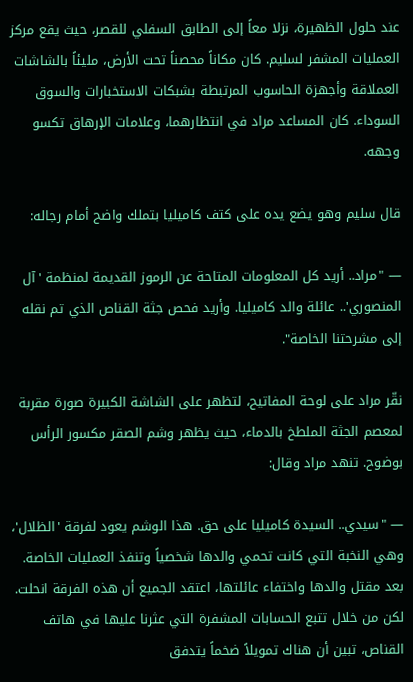عند حلول الظهيرة، نزلا معاً إلى الطابق السفلي للقصر، حيث يقع مركز العمليات المشفر لسليم. كان مكاناً محصناً تحت الأرض، مليئاً بالشاشات العملاقة وأجهزة الحاسوب المرتبطة بشبكات الاستخبارات والسوق السوداء. كان المساعد مراد في انتظارهما، وعلامات الإرهاق تكسو وجهه.

قال سليم وهو يضع يده على كتف كاميليا بتملك واضح أمام رجاله:

— "مراد.. أريد كل المعلومات المتاحة عن الرموز القديمة لمنظمة 'آل المنصوري'.. عائلة والد كاميليا. وأريد فحص جثة القناص الذي تم نقله إلى مشرحتنا الخاصة".

نقّر مراد على لوحة المفاتيح، لتظهر على الشاشة الكبيرة صورة مقربة لمعصم الجثة الملطخ بالدماء، حيث يظهر وشم الصقر مكسور الرأس بوضوح. تنهد مراد وقال:

— "سيدي.. السيدة كاميليا على حق. هذا الوشم يعود لفرقة 'الظلال'، وهي النخبة التي كانت تحمي والدها شخصياً وتنفذ العمليات الخاصة. بعد مقتل والدها واختفاء عائلتها، اعتقد الجميع أن هذه الفرقة انحلت. لكن من خلال تتبع الحسابات المشفرة التي عثرنا عليها في هاتف القناص، تبين أن هناك تمويلاً ضخماً يتدفق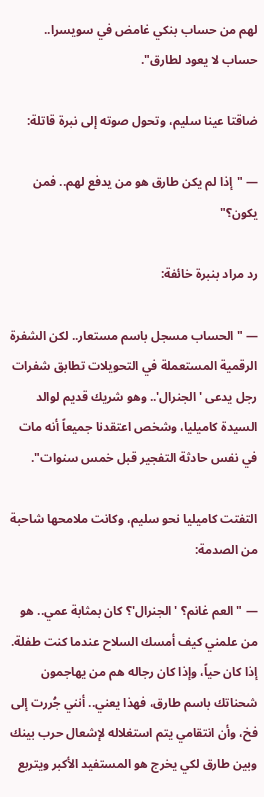لهم من حساب بنكي غامض في سويسرا.. حساب لا يعود لطارق".

ضاقتا عينا سليم، وتحول صوته إلى نبرة قاتلة:

— "إذا لم يكن طارق هو من يدفع لهم.. فمن يكون؟"

رد مراد بنبرة خائفة:

— "الحساب مسجل باسم مستعار.. لكن الشفرة الرقمية المستعملة في التحويلات تطابق شفرات رجل يدعى 'الجنرال'.. وهو شريك قديم لوالد السيدة كاميليا، وشخص اعتقدنا جميعاً أنه مات في نفس حادثة التفجير قبل خمس سنوات".

التفتت كاميليا نحو سليم، وكانت ملامحها شاحبة من الصدمة:

— "العم غانم؟ 'الجنرال'؟ كان بمثابة عمي.. هو من علمني كيف أمسك السلاح عندما كنت طفلة. إذا كان حياً، وإذا كان رجاله هم من يهاجمون شحناتك باسم طارق، فهذا يعني.. أنني جُررت إلى فخ، وأن انتقامي يتم استغلاله لإشعال حرب بينك وبين طارق لكي يخرج هو المستفيد الأكبر ويتربع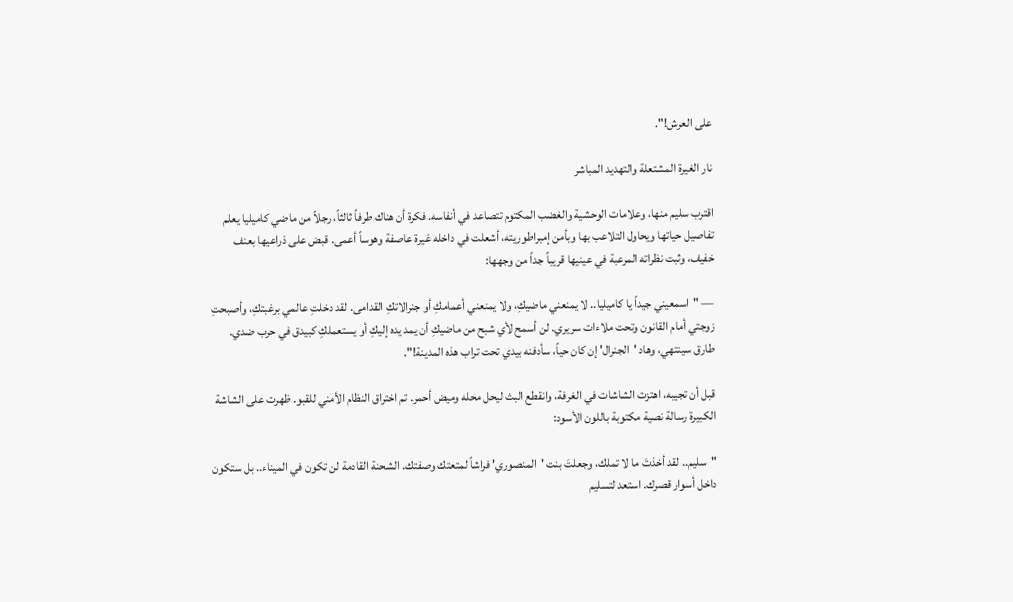على العرش!".

نار الغيرة المشتعلة والتهديد المباشر

اقترب سليم منها، وعلامات الوحشية والغضب المكتوم تتصاعد في أنفاسه. فكرة أن هناك طرفاً ثالثاً، رجلاً من ماضي كاميليا يعلم تفاصيل حياتها ويحاول التلاعب بها وبأمن إمبراطوريته، أشعلت في داخله غيرة عاصفة وهوساً أعمى. قبض على ذراعيها بعنف خفيف، وثبت نظراته المرعبة في عينيها قريباً جداً من وجهها:

— "اسمعيني جيداً يا كاميليا.. لا يمنعني ماضيكِ، ولا يمنعني أعمامكِ أو جنرالاتكِ القدامى. لقد دخلتِ عالمي برغبتكِ، وأصبحتِ زوجتي أمام القانون وتحت ملاءات سريري. لن أسمح لأي شبح من ماضيكِ أن يمد يده إليكِ أو يستعملكِ كبيدق في حرب ضدي. طارق سينتهي، وهاد 'الجنرال' إن كان حياً، سأدفنه بيدي تحت تراب هذه المدينة!".

قبل أن تجيبه، اهتزت الشاشات في الغرفة، وانقطع البث ليحل محله وميض أحمر. تم اختراق النظام الأمني للقبو. ظهرت على الشاشة الكبيرة رسالة نصية مكتوبة باللون الأسود:

"سليم.. لقد أخذتَ ما لا تملك، وجعلتَ بنت 'المنصوري' فراشاً لمتعتك وصفتك. الشحنة القادمة لن تكون في الميناء.. بل ستكون داخل أسوار قصرك. استعد لتسليم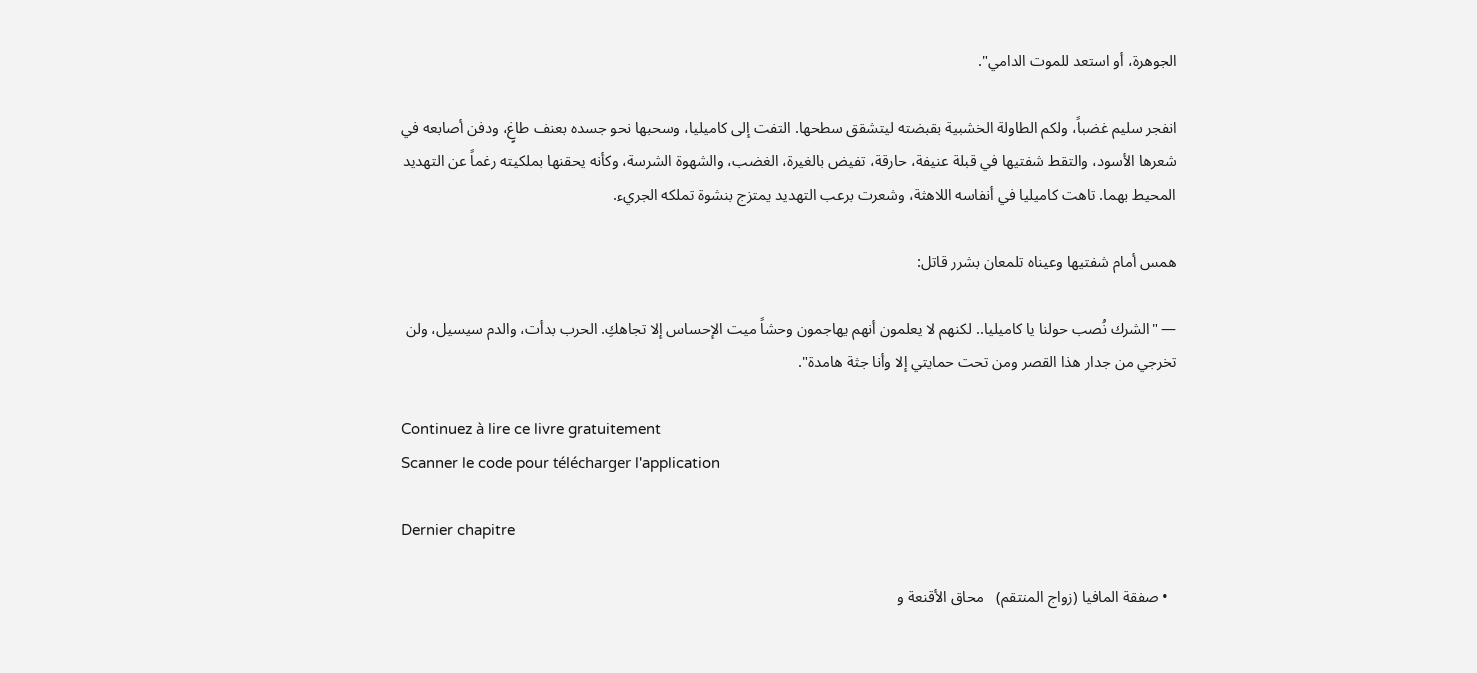الجوهرة، أو استعد للموت الدامي".

انفجر سليم غضباً، ولكم الطاولة الخشبية بقبضته ليتشقق سطحها. التفت إلى كاميليا، وسحبها نحو جسده بعنف طاغٍ، ودفن أصابعه في شعرها الأسود، والتقط شفتيها في قبلة عنيفة، حارقة، تفيض بالغيرة، الغضب، والشهوة الشرسة، وكأنه يحقنها بملكيته رغماً عن التهديد المحيط بهما. تاهت كاميليا في أنفاسه اللاهثة، وشعرت برعب التهديد يمتزج بنشوة تملكه الجريء.

همس أمام شفتيها وعيناه تلمعان بشرر قاتل:

— "الشرك نُصب حولنا يا كاميليا.. لكنهم لا يعلمون أنهم يهاجمون وحشاً ميت الإحساس إلا تجاهكِ. الحرب بدأت، والدم سيسيل، ولن تخرجي من جدار هذا القصر ومن تحت حمايتي إلا وأنا جثة هامدة".

Continuez à lire ce livre gratuitement
Scanner le code pour télécharger l'application

Dernier chapitre

  • صفقة المافيا (زواج المنتقم)   محاق الأقنعة و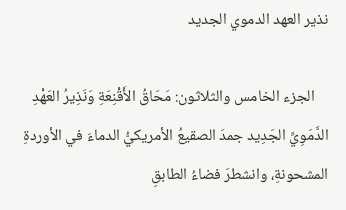نذير العهد الدموي الجديد

    الجزء الخامس والثلاثون: مَحَاقُ الأَقْنِعَةِ وَنَذِيرُ العَهْدِ الدَّمَوِيِّ الجَدِيد جمدَ الصقيعُ الأمريكيُّ الدماءَ في الأوردةِ المشحونةِ، وانشطرَ فضاءُ الطابقِ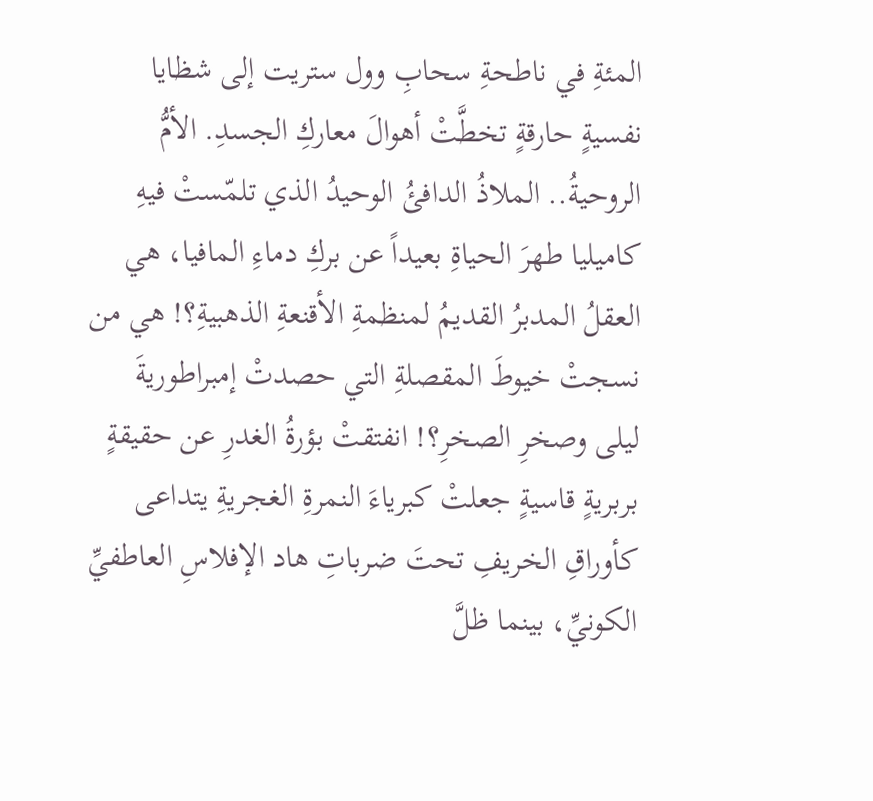المئةِ في ناطحةِ سحابِ وول ستريت إلى شظايا نفسيةٍ حارقةٍ تخطَّتْ أهوالَ معاركِ الجسدِ. الأمُّ الروحيةُ.. الملاذُ الدافئُ الوحيدُ الذي تلمّستْ فيهِ كاميليا طهرَ الحياةِ بعيداً عن بركِ دماءِ المافيا، هي العقلُ المدبرُ القديمُ لمنظمةِ الأقنعةِ الذهبيةِ؟! هي من نسجتْ خيوطَ المقصلةِ التي حصدتْ إمبراطوريةَ ليلى وصخرِ الصخرِ؟! انفتقتْ بؤرةُ الغدرِ عن حقيقةٍ بربريةٍ قاسيةٍ جعلتْ كبرياءَ النمرةِ الغجريةِ يتداعى كأوراقِ الخريفِ تحتَ ضرباتِ هاد الإفلاسِ العاطفيِّ الكونيِّ، بينما ظلَّ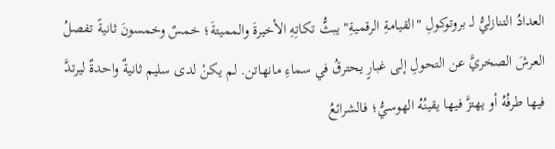العدادُ التنازليُّ لـ بروتوكولِ "القيامةِ الرقميةِ" يبثُّ تكاتِهِ الأخيرةَ والمميتةَ؛ خمسٌ وخمسونَ ثانيةً تفصلُ العرشَ الصخريَّ عن التحولِ إلى غبارٍ يحترقُ في سماءِ مانهاتن. لم يكنْ لدى سليم ثانيةٌ واحدةٌ ليرتدَّ فيها طرفُهُ أو يهتزَّ فيها يقينُهُ الهوسيُّ؛ فالشرائعُ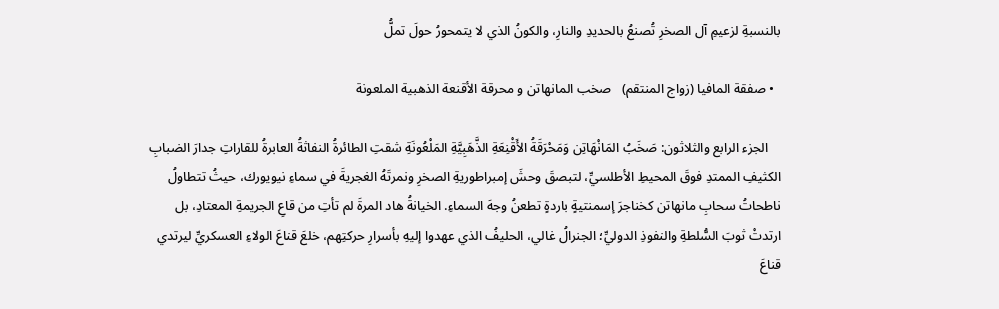بالنسبةِ لزعيمِ آل الصخرِ تُصنعُ بالحديدِ والنارِ، والكونُ الذي لا يتمحورُ حولَ تملُّ

  • صفقة المافيا (زواج المنتقم)   صخب المانهاتن و محرقة الأقنعة الذهبية الملعونة

    الجزء الرابع والثلاثون: صَخَبُ المَانْهَاتِن وَمَحْرَقَةُ الأَقْنِعَةِ الذَّهَبِيَّةِ المَلْعُونَةِ شقتِ الطائرةُ النفاثةُ العابرةُ للقاراتِ جدارَ الضبابِ الكثيفِ الممتدِ فوقَ المحيطِ الأطلسيِّ، لتبصقَ وحشَ إمبراطوريةِ الصخرِ ونمرتَهُ الغجريةَ في سماءِ نيويورك، حيثُ تتطاولُ ناطحاتُ سحابِ مانهاتن كخناجرَ إسمنتيةٍ باردةٍ تطعنُ وجهَ السماءِ. الخيانةُ هاد المرةَ لم تأتِ من قاعِ الجريمةِ المعتادِ، بل ارتدتْ ثوبَ السُّلطةِ والنفوذِ الدوليِّ؛ الجنرالُ غالي، الحليفُ الذي عهدوا إليهِ بأسرارِ حركتِهم، خلعَ قناعَ الولاءِ العسكريِّ ليرتدي قناعَ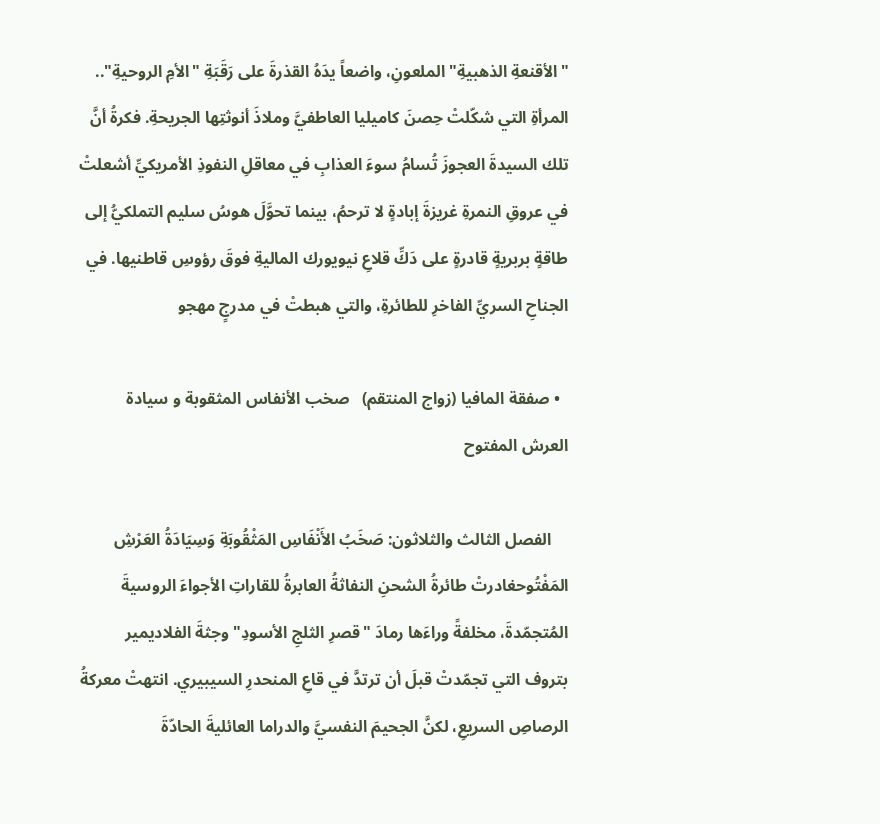"الأقنعةِ الذهبيةِ" الملعونِ، واضعاً يدَهُ القذرةَ على رَقَبَةِ "الأمِ الروحيةِ".. المرأةِ التي شكّلتْ حِصنَ كاميليا العاطفيَّ وملاذَ أنوثتِها الجريحةِ. فكرةُ أنَّ تلك السيدةَ العجوزَ تُسامُ سوءَ العذابِ في معاقلِ النفوذِ الأمريكيِّ أشعلتْ في عروقِ النمرةِ غريزةَ إبادةٍ لا ترحمُ، بينما تحوَّلَ هوسُ سليم التملكيُّ إلى طاقةٍ بربريةٍ قادرةٍ على دَكِّ قلاعِ نيويورك الماليةِ فوقَ رؤوسِ قاطنيها. في الجناحِ السريِّ الفاخرِ للطائرةِ، والتي هبطتْ في مدرجٍ مهجو

  • صفقة المافيا (زواج المنتقم)   صخب الأنفاس المثقوبة و سيادة العرش المفتوح

    الفصل الثالث والثلاثون: صَخَبُ الأَنْفَاسِ المَثْقُوبَةِ وَسِيَادَةُ العَرْشِ المَفْتُوحغادرتْ طائرةُ الشحنِ النفاثةُ العابرةُ للقاراتِ الأجواءَ الروسيةَ المُتجمّدةَ، مخلفةً وراءَها رمادَ "قصرِ الثلجِ الأسودِ" وجثةَ الفلاديمير بتروف التي تجمّدتْ قبلَ أن ترتدَّ في قاعِ المنحدرِ السيبيري. انتهتْ معركةُ الرصاصِ السريعِ، لكنَّ الجحيمَ النفسيَّ والدراما العائليةَ الحادّةَ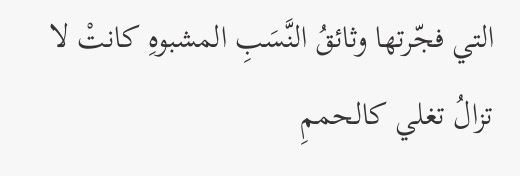التي فجّرتها وثائقُ النَّسَبِ المشبوهِ كانتْ لا تزالُ تغلي كالحممِ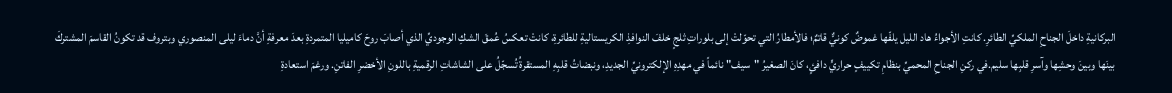البركانيةِ داخلَ الجناحِ الملكيِّ الطائرِ. كانتِ الأجواءُ هاد الليل يلفّها غموضٌ كونيٌّ قاتمٌ؛ فالأمطارُ التي تحوّلتْ إلى بلوراتِ ثلجٍ خلفَ النوافذِ الكريستاليةِ للطائرةِ، كانتْ تعكسُ عُمقَ الشكِ الوجوديِّ الذي أصابَ روحَ كاميليا المتمردةِ بعدَ معرفةِ أنَّ دماءَ ليلى المنصوري وبتروف قد تكونُ القاسمَ المشتركَ بينَها وبينَ وحشِها وآسرِ قلبِها سليم.في ركنِ الجناحِ المحميِّ بنظامِ تكييفٍ حراريٍّ دافئٍ، كانَ الصغيرُ "سيف" نائماً في مهدِهِ الإلكترونيِّ الجديدِ، ونبضاتُ قلبِهِ المستقرةُ تُسجّلُ على الشاشاتِ الرقميةِ باللونِ الأخضرِ الفاتنِ. ورغمَ استعادةِ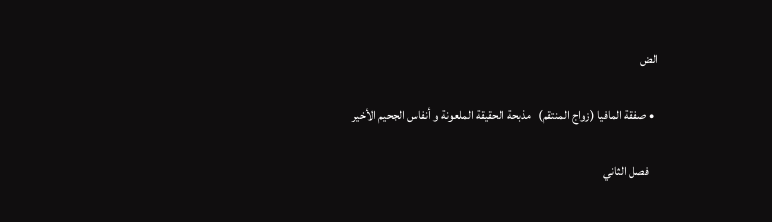الض

  • صفقة المافيا (زواج المنتقم)   مذبحة الحقيقة الملعونة و أنفاس الجحيم الأخير

    فصل الثاني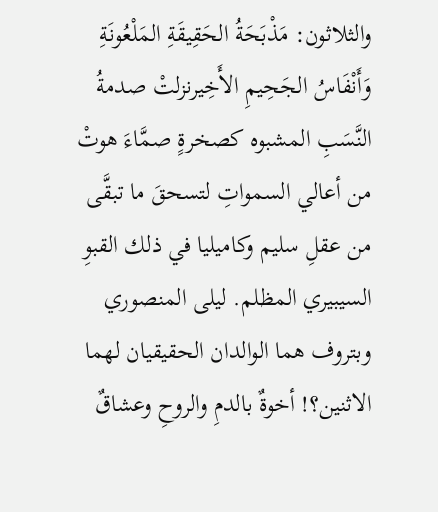والثلاثون: مَذْبَحَةُ الحَقِيقَةِ المَلْعُونَةِ وَأَنْفَاسُ الجَحِيمِ الأَخِيرنزلتْ صدمةُ النَّسَبِ المشبوه كصخرةٍ صمَّاءَ هوتْ من أعالي السمواتِ لتسحقَ ما تبقَّى من عقلِ سليم وكاميليا في ذلك القبوِ السيبيري المظلم. ليلى المنصوري وبتروف هما الوالدان الحقيقيان لهما الاثنين؟! أخوةٌ بالدمِ والروحِ وعشاقٌ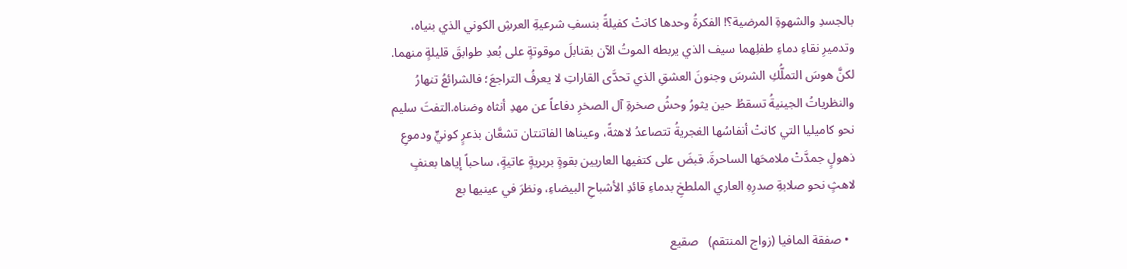بالجسدِ والشهوةِ المرضية؟! الفكرةُ وحدها كانتْ كفيلةً بنسفِ شرعيةِ العرشِ الكوني الذي بنياه، وتدميرِ نقاءِ دماءِ طفلِهما سيف الذي يربطه الموتُ الآن بقنابلَ موقوتةٍ على بُعدِ طوابقَ قليلةٍ منهما. لكنَّ هوسَ التملُّكِ الشرسَ وجنونَ العشقِ الذي تحدَّى القاراتِ لا يعرفُ التراجعَ؛ فالشرائعُ تنهارُ والنظرياتُ الجينيةُ تسقطُ حين يثورُ وحشُ صخرةِ آل الصخرِ دفاعاً عن مهدِ أنثاه وضناه.التفتَ سليم نحو كاميليا التي كانتْ أنفاسُها الغجريةُ تتصاعدُ لاهثةً، وعيناها الفاتنتان تشعَّان بذعرٍ كونيٍّ ودموعِ ذهولٍ جمدَّتْ ملامحَها الساحرةَ. قبضَ على كتفيها العاريين بقوةٍ بربريةٍ عاتيةٍ، ساحباً إياها بعنفٍ لاهثٍ نحو صلابةِ صدرِهِ العاري الملطخِ بدماءِ قائدِ الأشباحِ البيضاءِ، ونظرَ في عينيها بع

  • صفقة المافيا (زواج المنتقم)   صقيع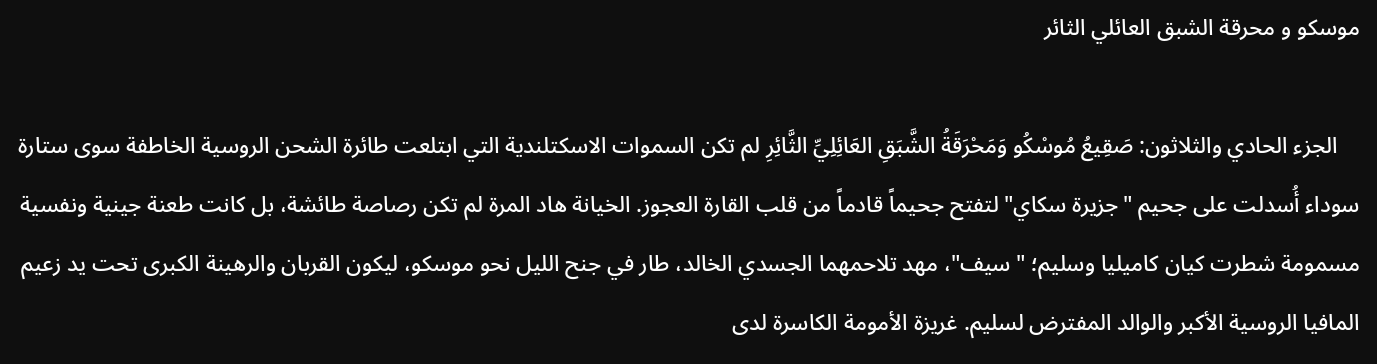موسكو و محرقة الشبق العائلي الثائر

    الجزء الحادي والثلاثون: صَقِيعُ مُوسْكُو وَمَحْرَقَةُ الشَّبَقِ العَائِلِيِّ الثَّائِرِ لم تكن السموات الاسكتلندية التي ابتلعت طائرة الشحن الروسية الخاطفة سوى ستارة سوداء أُسدلت على جحيم "جزيرة سكاي" لتفتح جحيماً قادماً من قلب القارة العجوز. الخيانة هاد المرة لم تكن رصاصة طائشة، بل كانت طعنة جينية ونفسية مسمومة شطرت كيان كاميليا وسليم؛ "سيف"، مهد تلاحمهما الجسدي الخالد، طار في جنح الليل نحو موسكو، ليكون القربان والرهينة الكبرى تحت يد زعيم المافيا الروسية الأكبر والوالد المفترض لسليم. غريزة الأمومة الكاسرة لدى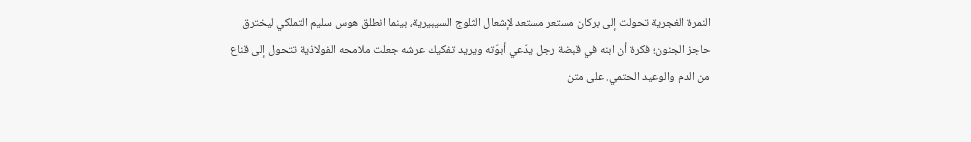النمرة الغجرية تحولت إلى بركان مستعر مستعد لإشعال الثلوج السيبيرية، بينما انطلق هوس سليم التملكي ليخترق حاجز الجنون؛ فكرة أن ابنه في قبضة رجل يدّعي أبوّته ويريد تفكيك عرشه جعلت ملامحه الفولاذية تتحول إلى قناع من الدم والوعيد الحتمي. على متن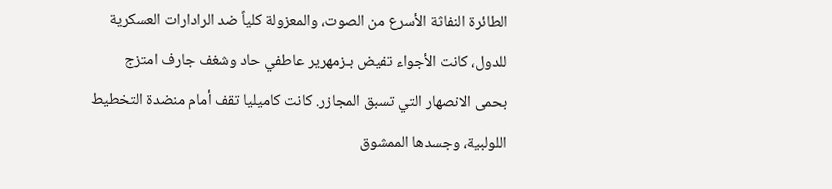الطائرة النفاثة الأسرع من الصوت، والمعزولة كلياً ضد الرادارات العسكرية للدول، كانت الأجواء تفيض بـزمهرير عاطفي حاد وشغف جارف امتزج بحمى الانصهار التي تسبق المجازر. كانت كاميليا تقف أمام منضدة التخطيط اللولبية، وجسدها الممشوق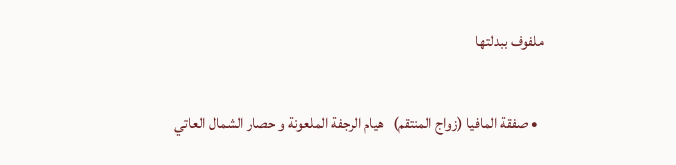ملفوف ببدلتها

  • صفقة المافيا (زواج المنتقم)   هيام الرجفة الملعونة و حصار الشمال العاتي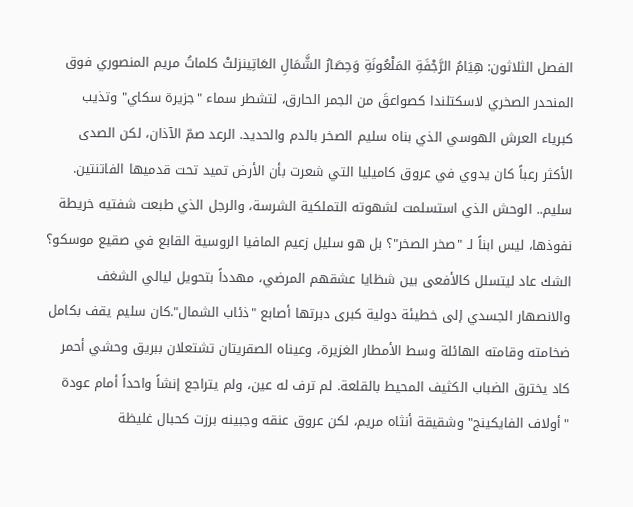الفصل الثلاثون: هِيَامُ الرَّجْفَةِ المَلْعُونَةِ وَحِصَارُ الشَّمَالِ العَاتِينزلتْ كلماتُ مريم المنصوري فوق المنحدر الصخري لاسكتلندا كصواعقَ من الجمر الحارق، لتشطر سماء "جزيرة سكاي" وتذيب كبرياء العرش الهوسي الذي بناه سليم الصخر بالدم والحديد. الرعد صمّ الآذان، لكن الصدى الأكثر رعباً كان يدوي في عروق كاميليا التي شعرت بأن الأرض تميد تحت قدميها الفاتنتين. سليم.. الوحش الذي استسلمت لشهوته التملكية الشرسة، والرجل الذي طبعت شفتيه خريطة نفوذها، ليس ابناً لـ "صخر الصخر"؟ بل هو سليل زعيم المافيا الروسية القابع في صقيع موسكو؟ الشك عاد ليتسلل كالأفعى بين شظايا عشقهم المرضي، مهدداً بتحويل ليالي الشغف والانصهار الجسدي إلى خطيئة دولية كبرى دبرتها أصابع "ذئاب الشمال".كان سليم يقف بكامل ضخامته وقامته الهائلة وسط الأمطار الغزيرة، وعيناه الصقريتان تشتعلان ببريق وحشي أحمر كاد يخترق الضباب الكثيف المحيط بالقلعة. لم ترف له عين، ولم يتراجع إنشاً واحداً أمام عودة "أولاف الفايكينج" وشقيقة أنثاه مريم، لكن عروق عنقه وجبينه برزت كحبال غليظة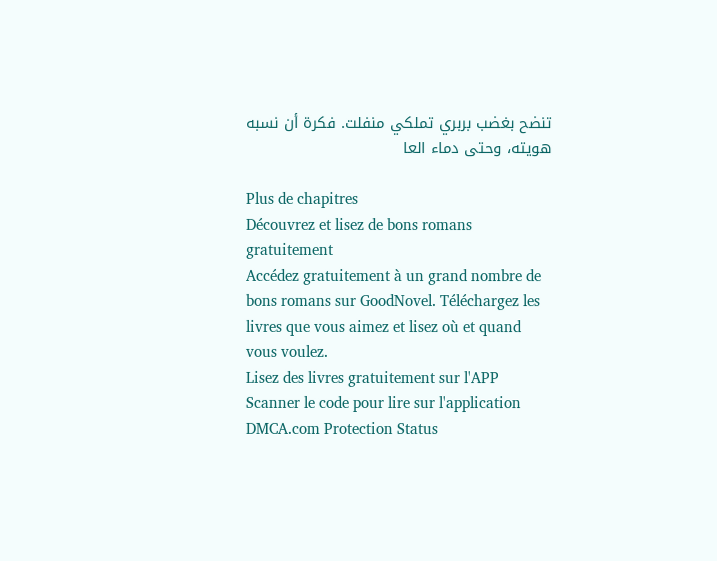تنضح بغضب بربري تملكي منفلت. فكرة أن نسبه هويته، وحتى دماء العا

Plus de chapitres
Découvrez et lisez de bons romans gratuitement
Accédez gratuitement à un grand nombre de bons romans sur GoodNovel. Téléchargez les livres que vous aimez et lisez où et quand vous voulez.
Lisez des livres gratuitement sur l'APP
Scanner le code pour lire sur l'application
DMCA.com Protection Status